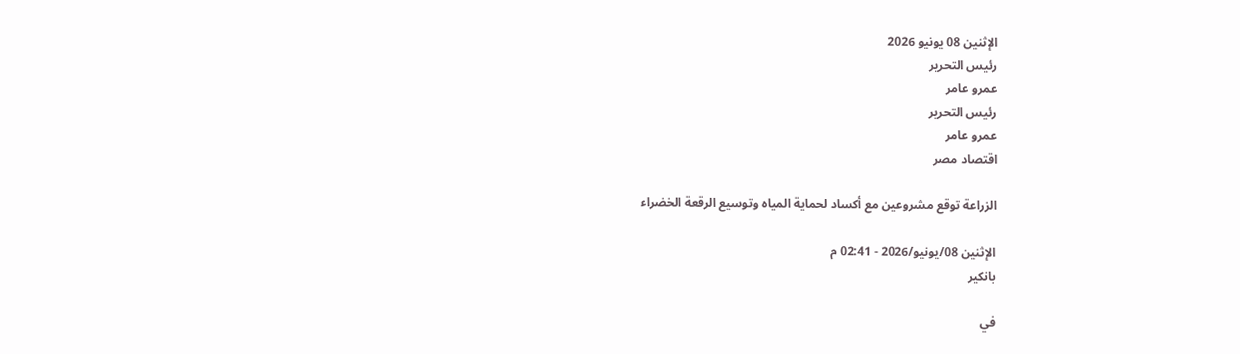الإثنين 08 يونيو 2026
رئيس التحرير
عمرو عامر
رئيس التحرير
عمرو عامر
اقتصاد مصر

الزراعة توقع مشروعين مع أكساد لحماية المياه وتوسيع الرقعة الخضراء

الإثنين 08/يونيو/2026 - 02:41 م
بانكير

في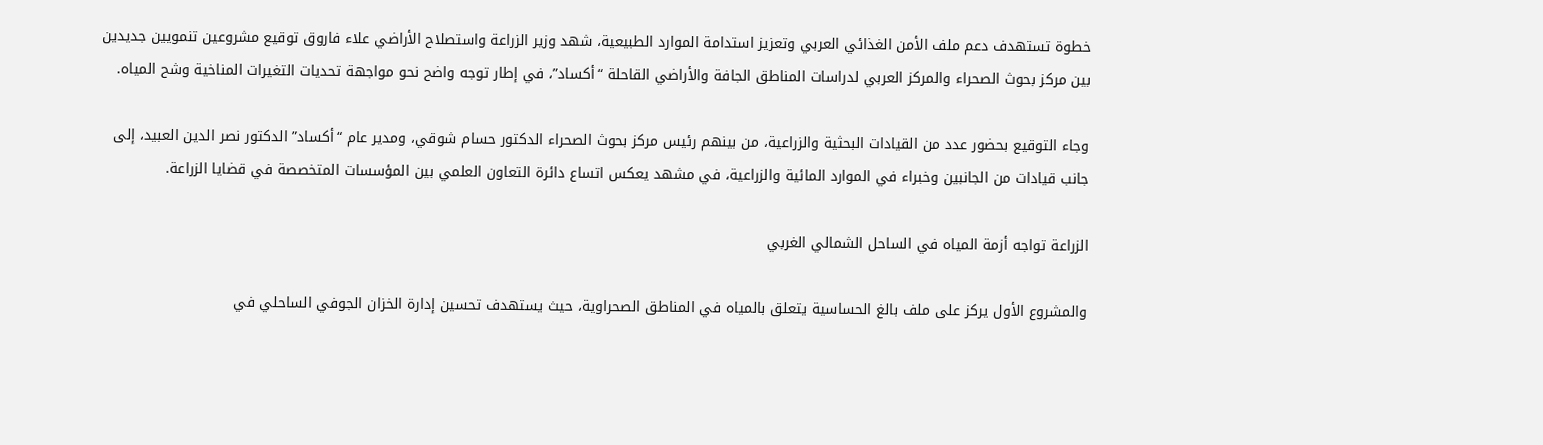خطوة تستهدف دعم ملف الأمن الغذائي العربي وتعزيز استدامة الموارد الطبيعية، شهد وزير الزراعة واستصلاح الأراضي علاء فاروق توقيع مشروعين تنمويين جديدين بين مركز بحوث الصحراء والمركز العربي لدراسات المناطق الجافة والأراضي القاحلة “أكساد”، في إطار توجه واضح نحو مواجهة تحديات التغيرات المناخية وشح المياه.

وجاء التوقيع بحضور عدد من القيادات البحثية والزراعية، من بينهم رئيس مركز بحوث الصحراء الدكتور حسام شوقي، ومدير عام “أكساد” الدكتور نصر الدين العبيد، إلى جانب قيادات من الجانبين وخبراء في الموارد المائية والزراعية، في مشهد يعكس اتساع دائرة التعاون العلمي بين المؤسسات المتخصصة في قضايا الزراعة.

الزراعة تواجه أزمة المياه في الساحل الشمالي الغربي

والمشروع الأول يركز على ملف بالغ الحساسية يتعلق بالمياه في المناطق الصحراوية، حيث يستهدف تحسين إدارة الخزان الجوفي الساحلي في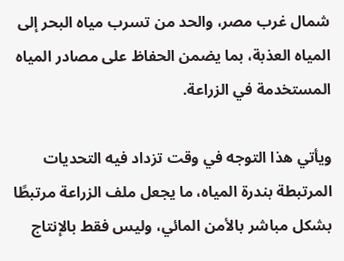شمال غرب مصر، والحد من تسرب مياه البحر إلى المياه العذبة، بما يضمن الحفاظ على مصادر المياه المستخدمة في الزراعة.

ويأتي هذا التوجه في وقت تزداد فيه التحديات المرتبطة بندرة المياه، ما يجعل ملف الزراعة مرتبطًا بشكل مباشر بالأمن المائي، وليس فقط بالإنتاج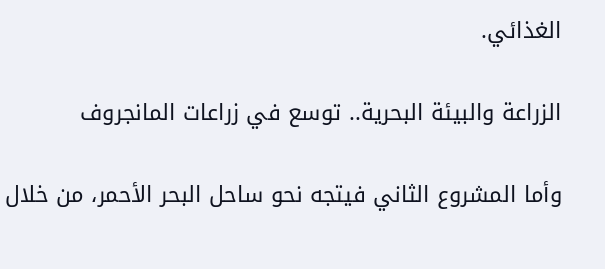الغذائي.

الزراعة والبيئة البحرية.. توسع في زراعات المانجروف

وأما المشروع الثاني فيتجه نحو ساحل البحر الأحمر، من خلال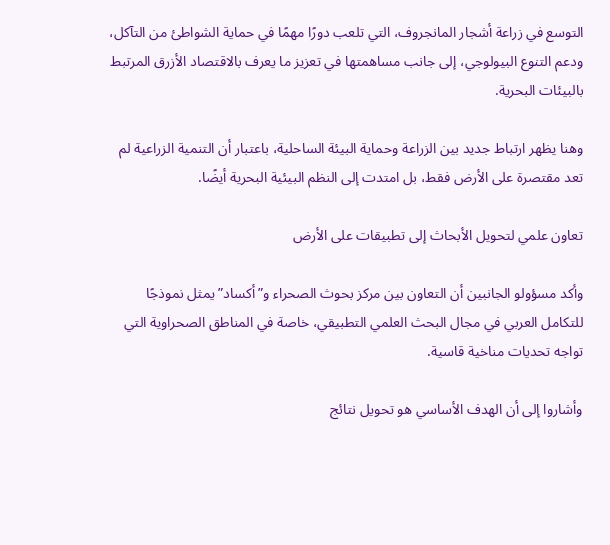التوسع في زراعة أشجار المانجروف، التي تلعب دورًا مهمًا في حماية الشواطئ من التآكل، ودعم التنوع البيولوجي، إلى جانب مساهمتها في تعزيز ما يعرف بالاقتصاد الأزرق المرتبط بالبيئات البحرية.

وهنا يظهر ارتباط جديد بين الزراعة وحماية البيئة الساحلية، باعتبار أن التنمية الزراعية لم تعد مقتصرة على الأرض فقط، بل امتدت إلى النظم البيئية البحرية أيضًا.

تعاون علمي لتحويل الأبحاث إلى تطبيقات على الأرض

وأكد مسؤولو الجانبين أن التعاون بين مركز بحوث الصحراء و”أكساد” يمثل نموذجًا للتكامل العربي في مجال البحث العلمي التطبيقي، خاصة في المناطق الصحراوية التي تواجه تحديات مناخية قاسية.

وأشاروا إلى أن الهدف الأساسي هو تحويل نتائج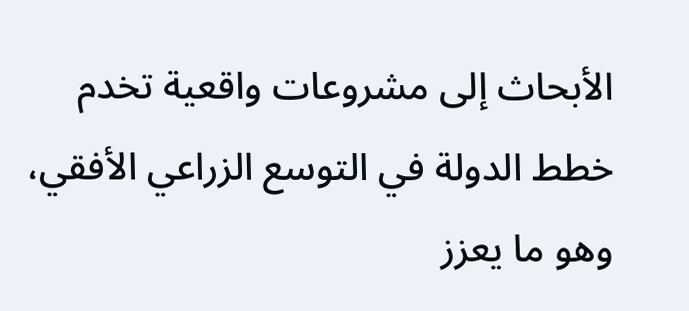الأبحاث إلى مشروعات واقعية تخدم خطط الدولة في التوسع الزراعي الأفقي، وهو ما يعزز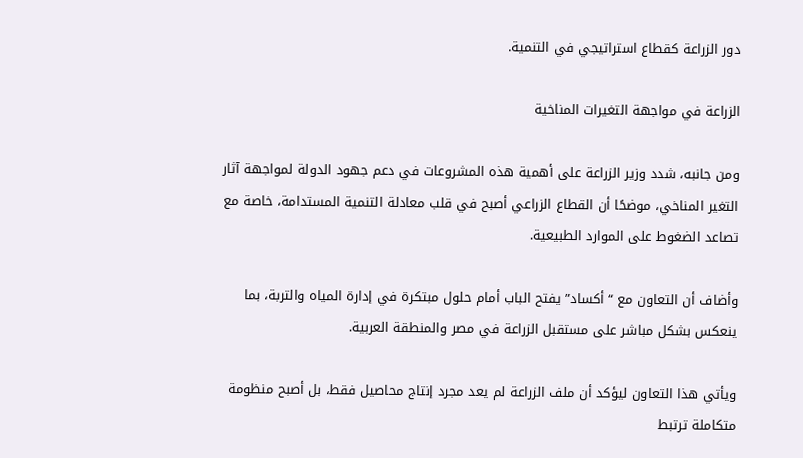دور الزراعة كقطاع استراتيجي في التنمية.

الزراعة في مواجهة التغيرات المناخية

ومن جانبه، شدد وزير الزراعة على أهمية هذه المشروعات في دعم جهود الدولة لمواجهة آثار التغير المناخي، موضحًا أن القطاع الزراعي أصبح في قلب معادلة التنمية المستدامة، خاصة مع تصاعد الضغوط على الموارد الطبيعية.

وأضاف أن التعاون مع “أكساد” يفتح الباب أمام حلول مبتكرة في إدارة المياه والتربة، بما ينعكس بشكل مباشر على مستقبل الزراعة في مصر والمنطقة العربية.

ويأتي هذا التعاون ليؤكد أن ملف الزراعة لم يعد مجرد إنتاج محاصيل فقط، بل أصبح منظومة متكاملة ترتبط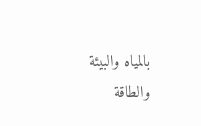بالمياه والبيئة والطاقة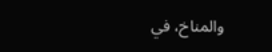والمناخ، في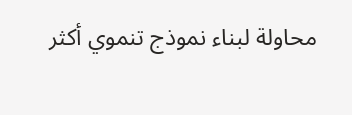محاولة لبناء نموذج تنموي أكثر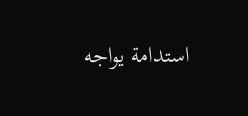استدامة يواجه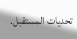تحديات المستقبل.